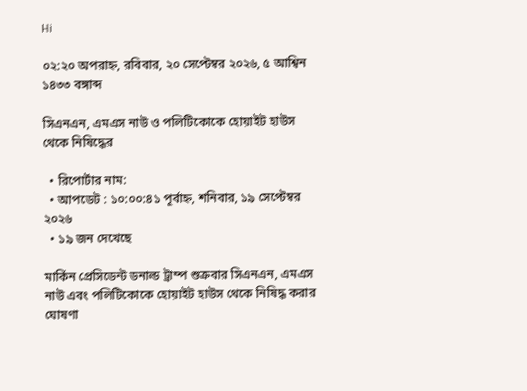Hi

০২:২০ অপরাহ্ন, রবিবার, ২০ সেপ্টেম্বর ২০২৬, ৫ আশ্বিন ১৪৩৩ বঙ্গাব্দ

সিএনএন, এমএস নাউ ও পলিটিকোকে হোয়াইট হাউস থেকে নিষিদ্ধের

  • রিপোর্টার নাম:
  • আপডেট : ১০:০০:৪১ পূর্বাহ্ন, শনিবার, ১৯ সেপ্টেম্বর ২০২৬
  • ১৯ জন দেখেছে

মার্কিন প্রেসিডেন্ট ডনাল্ড ট্রাম্প শুক্রবার সিএনএন, এমএস নাউ এবং পলিটিকোকে হোয়াইট হাউস থেকে নিষিদ্ধ করার ঘোষণা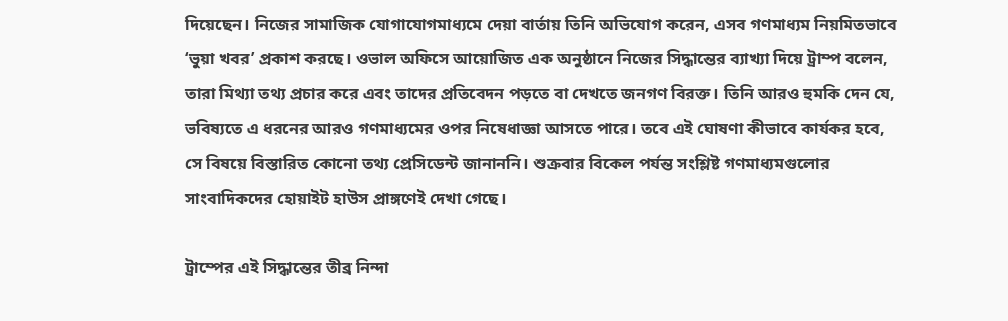দিয়েছেন। নিজের সামাজিক যোগাযোগমাধ্যমে দেয়া বার্তায় তিনি অভিযোগ করেন, এসব গণমাধ্যম নিয়মিতভাবে ‘ভুয়া খবর’ প্রকাশ করছে। ওভাল অফিসে আয়োজিত এক অনুষ্ঠানে নিজের সিদ্ধান্তের ব্যাখ্যা দিয়ে ট্রাম্প বলেন, তারা মিথ্যা তথ্য প্রচার করে এবং তাদের প্রতিবেদন পড়তে বা দেখতে জনগণ বিরক্ত। তিনি আরও হুমকি দেন যে, ভবিষ্যতে এ ধরনের আরও গণমাধ্যমের ওপর নিষেধাজ্ঞা আসতে পারে। তবে এই ঘোষণা কীভাবে কার্যকর হবে, সে বিষয়ে বিস্তারিত কোনো তথ্য প্রেসিডেন্ট জানাননি। শুক্রবার বিকেল পর্যন্ত সংশ্লিষ্ট গণমাধ্যমগুলোর সাংবাদিকদের হোয়াইট হাউস প্রাঙ্গণেই দেখা গেছে।

ট্রাম্পের এই সিদ্ধান্তের তীব্র নিন্দা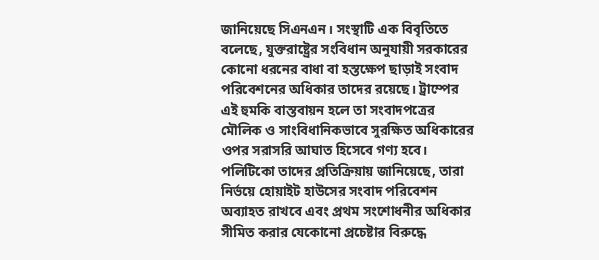জানিয়েছে সিএনএন। সংস্থাটি এক বিবৃতিতে বলেছে, যুক্তরাষ্ট্রের সংবিধান অনুযায়ী সরকারের কোনো ধরনের বাধা বা হস্তক্ষেপ ছাড়াই সংবাদ পরিবেশনের অধিকার তাদের রয়েছে। ট্রাম্পের এই হুমকি বাস্তবায়ন হলে তা সংবাদপত্রের মৌলিক ও সাংবিধানিকভাবে সুরক্ষিত অধিকারের ওপর সরাসরি আঘাত হিসেবে গণ্য হবে। পলিটিকো তাদের প্রতিক্রিয়ায় জানিয়েছে, তারা নির্ভয়ে হোয়াইট হাউসের সংবাদ পরিবেশন অব্যাহত রাখবে এবং প্রথম সংশোধনীর অধিকার সীমিত করার যেকোনো প্রচেষ্টার বিরুদ্ধে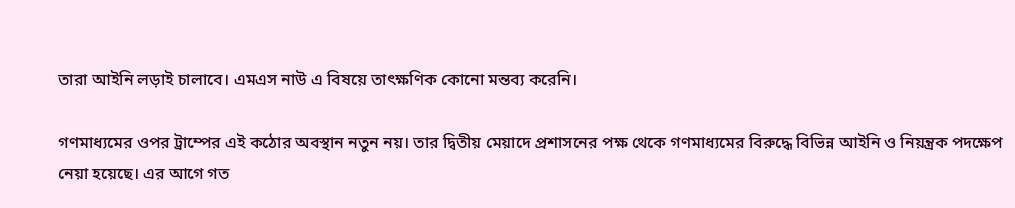তারা আইনি লড়াই চালাবে। এমএস নাউ এ বিষয়ে তাৎক্ষণিক কোনো মন্তব্য করেনি।

গণমাধ্যমের ওপর ট্রাম্পের এই কঠোর অবস্থান নতুন নয়। তার দ্বিতীয় মেয়াদে প্রশাসনের পক্ষ থেকে গণমাধ্যমের বিরুদ্ধে বিভিন্ন আইনি ও নিয়ন্ত্রক পদক্ষেপ নেয়া হয়েছে। এর আগে গত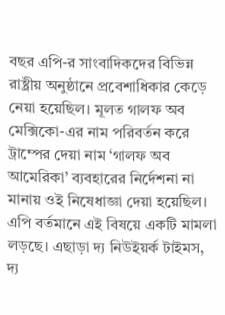বছর এপি-র সাংবাদিকদের বিভিন্ন রাষ্ট্রীয় অনুষ্ঠানে প্রবেশাধিকার কেড়ে নেয়া হয়েছিল। মূলত গালফ অব মেক্সিকো-এর নাম পরিবর্তন করে ট্রাম্পের দেয়া নাম ‘গালফ অব আমেরিকা’ ব্যবহারের নির্দেশনা না মানায় ওই নিষেধাজ্ঞা দেয়া হয়েছিল। এপি বর্তমানে এই বিষয়ে একটি মামলা লড়ছে। এছাড়া দ্য নিউইয়র্ক টাইমস, দ্য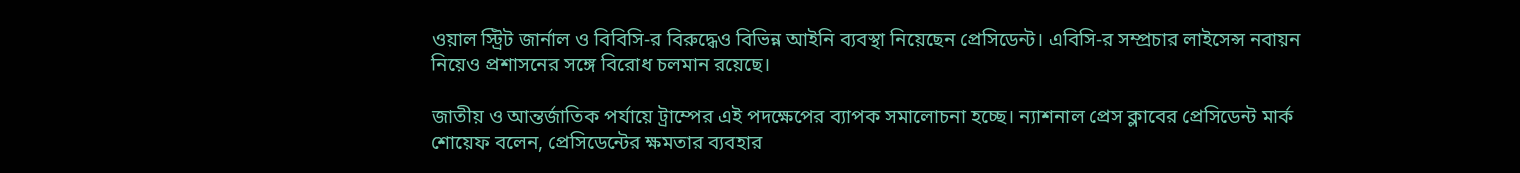ওয়াল স্ট্রিট জার্নাল ও বিবিসি-র বিরুদ্ধেও বিভিন্ন আইনি ব্যবস্থা নিয়েছেন প্রেসিডেন্ট। এবিসি-র সম্প্রচার লাইসেন্স নবায়ন নিয়েও প্রশাসনের সঙ্গে বিরোধ চলমান রয়েছে।

জাতীয় ও আন্তর্জাতিক পর্যায়ে ট্রাম্পের এই পদক্ষেপের ব্যাপক সমালোচনা হচ্ছে। ন্যাশনাল প্রেস ক্লাবের প্রেসিডেন্ট মার্ক শোয়েফ বলেন, প্রেসিডেন্টের ক্ষমতার ব্যবহার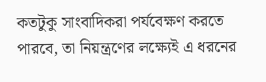কতটুকু সাংবাদিকরা পর্যবেক্ষণ করতে পারবে, তা নিয়ন্ত্রণের লক্ষ্যেই এ ধরনের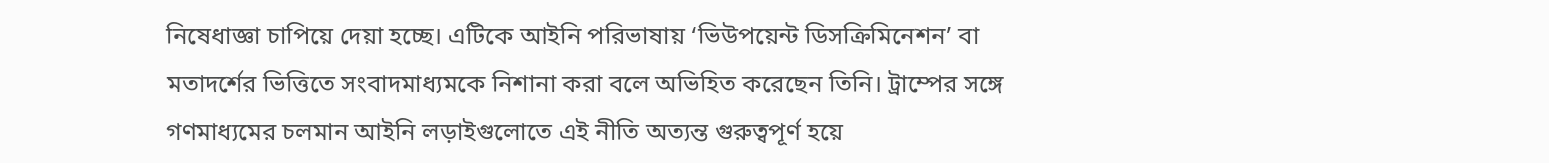নিষেধাজ্ঞা চাপিয়ে দেয়া হচ্ছে। এটিকে আইনি পরিভাষায় ‘ভিউপয়েন্ট ডিসক্রিমিনেশন’ বা মতাদর্শের ভিত্তিতে সংবাদমাধ্যমকে নিশানা করা বলে অভিহিত করেছেন তিনি। ট্রাম্পের সঙ্গে গণমাধ্যমের চলমান আইনি লড়াইগুলোতে এই নীতি অত্যন্ত গুরুত্বপূর্ণ হয়ে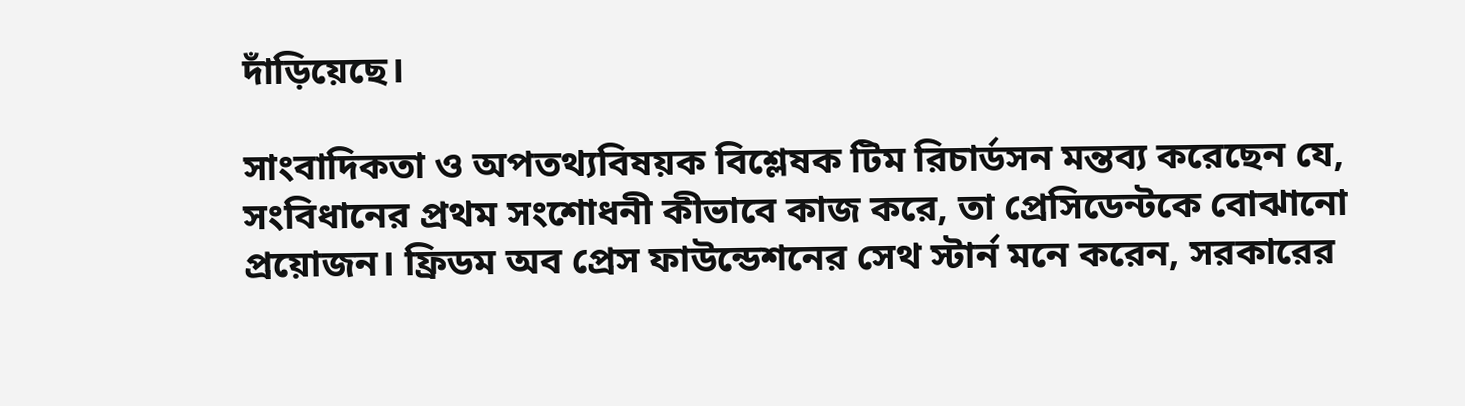দাঁড়িয়েছে।

সাংবাদিকতা ও অপতথ্যবিষয়ক বিশ্লেষক টিম রিচার্ডসন মন্তব্য করেছেন যে, সংবিধানের প্রথম সংশোধনী কীভাবে কাজ করে, তা প্রেসিডেন্টকে বোঝানো প্রয়োজন। ফ্রিডম অব প্রেস ফাউন্ডেশনের সেথ স্টার্ন মনে করেন, সরকারের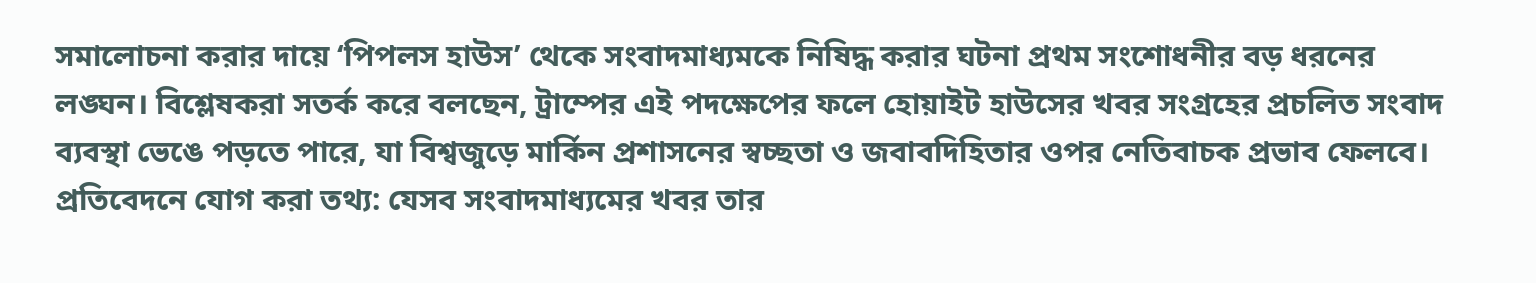সমালোচনা করার দায়ে ‘পিপলস হাউস’ থেকে সংবাদমাধ্যমকে নিষিদ্ধ করার ঘটনা প্রথম সংশোধনীর বড় ধরনের লঙ্ঘন। বিশ্লেষকরা সতর্ক করে বলছেন, ট্রাম্পের এই পদক্ষেপের ফলে হোয়াইট হাউসের খবর সংগ্রহের প্রচলিত সংবাদ ব্যবস্থা ভেঙে পড়তে পারে, যা বিশ্বজুড়ে মার্কিন প্রশাসনের স্বচ্ছতা ও জবাবদিহিতার ওপর নেতিবাচক প্রভাব ফেলবে। প্রতিবেদনে যোগ করা তথ্য: যেসব সংবাদমাধ্যমের খবর তার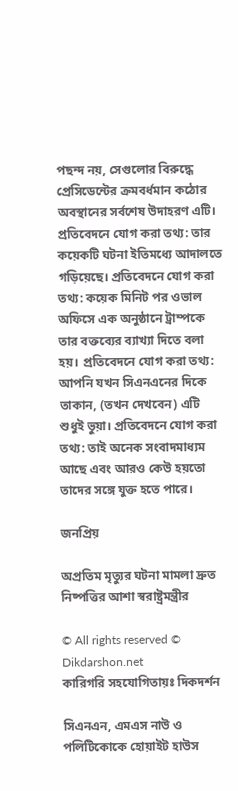পছন্দ নয়, সেগুলোর বিরুদ্ধে প্রেসিডেন্টের ক্রমবর্ধমান কঠোর অবস্থানের সর্বশেষ উদাহরণ এটি। প্রতিবেদনে যোগ করা তথ্য: তার কয়েকটি ঘটনা ইতিমধ্যে আদালতে গড়িয়েছে। প্রতিবেদনে যোগ করা তথ্য: কয়েক মিনিট পর ওভাল অফিসে এক অনুষ্ঠানে ট্রাম্পকে তার বক্তব্যের ব্যাখ্যা দিতে বলা হয়। প্রতিবেদনে যোগ করা তথ্য: আপনি যখন সিএনএনের দিকে তাকান, (তখন দেখবেন) এটি শুধুই ভুয়া। প্রতিবেদনে যোগ করা তথ্য: তাই অনেক সংবাদমাধ্যম আছে এবং আরও কেউ হয়তো তাদের সঙ্গে যুক্ত হতে পারে।

জনপ্রিয়

অপ্রতিম মৃত্যুর ঘটনা মামলা দ্রুত নিষ্পত্তির আশা স্বরাষ্ট্রমন্ত্রীর

© All rights reserved © Dikdarshon.net
কারিগরি সহযোগিতায়ঃ দিকদর্শন

সিএনএন, এমএস নাউ ও পলিটিকোকে হোয়াইট হাউস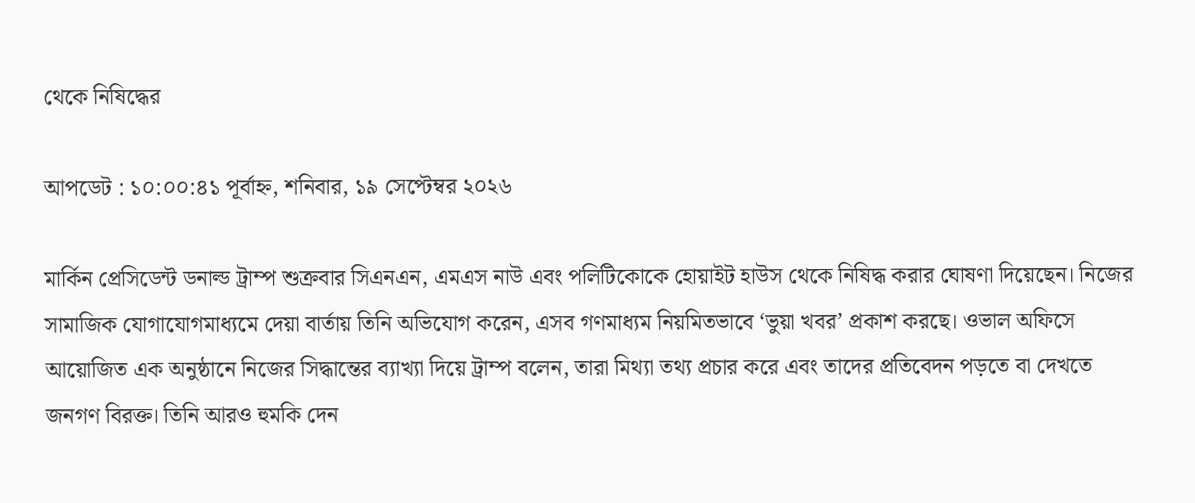থেকে নিষিদ্ধের

আপডেট : ১০:০০:৪১ পূর্বাহ্ন, শনিবার, ১৯ সেপ্টেম্বর ২০২৬

মার্কিন প্রেসিডেন্ট ডনাল্ড ট্রাম্প শুক্রবার সিএনএন, এমএস নাউ এবং পলিটিকোকে হোয়াইট হাউস থেকে নিষিদ্ধ করার ঘোষণা দিয়েছেন। নিজের সামাজিক যোগাযোগমাধ্যমে দেয়া বার্তায় তিনি অভিযোগ করেন, এসব গণমাধ্যম নিয়মিতভাবে ‘ভুয়া খবর’ প্রকাশ করছে। ওভাল অফিসে আয়োজিত এক অনুষ্ঠানে নিজের সিদ্ধান্তের ব্যাখ্যা দিয়ে ট্রাম্প বলেন, তারা মিথ্যা তথ্য প্রচার করে এবং তাদের প্রতিবেদন পড়তে বা দেখতে জনগণ বিরক্ত। তিনি আরও হুমকি দেন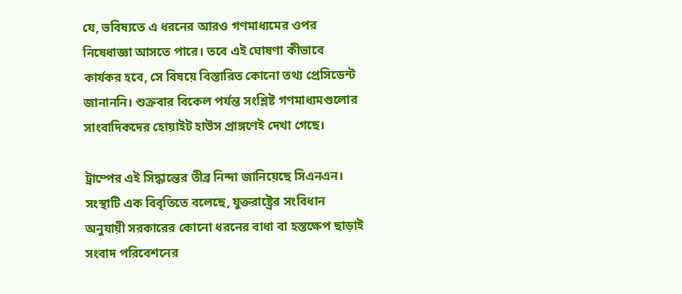যে, ভবিষ্যতে এ ধরনের আরও গণমাধ্যমের ওপর নিষেধাজ্ঞা আসতে পারে। তবে এই ঘোষণা কীভাবে কার্যকর হবে, সে বিষয়ে বিস্তারিত কোনো তথ্য প্রেসিডেন্ট জানাননি। শুক্রবার বিকেল পর্যন্ত সংশ্লিষ্ট গণমাধ্যমগুলোর সাংবাদিকদের হোয়াইট হাউস প্রাঙ্গণেই দেখা গেছে।

ট্রাম্পের এই সিদ্ধান্তের তীব্র নিন্দা জানিয়েছে সিএনএন। সংস্থাটি এক বিবৃতিতে বলেছে, যুক্তরাষ্ট্রের সংবিধান অনুযায়ী সরকারের কোনো ধরনের বাধা বা হস্তক্ষেপ ছাড়াই সংবাদ পরিবেশনের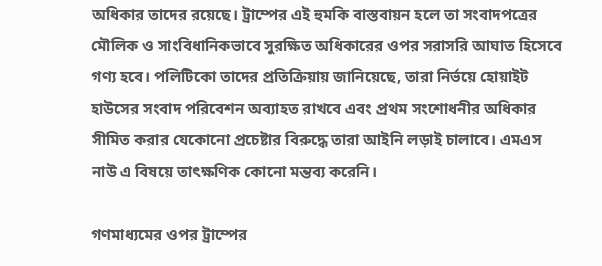অধিকার তাদের রয়েছে। ট্রাম্পের এই হুমকি বাস্তবায়ন হলে তা সংবাদপত্রের মৌলিক ও সাংবিধানিকভাবে সুরক্ষিত অধিকারের ওপর সরাসরি আঘাত হিসেবে গণ্য হবে। পলিটিকো তাদের প্রতিক্রিয়ায় জানিয়েছে, তারা নির্ভয়ে হোয়াইট হাউসের সংবাদ পরিবেশন অব্যাহত রাখবে এবং প্রথম সংশোধনীর অধিকার সীমিত করার যেকোনো প্রচেষ্টার বিরুদ্ধে তারা আইনি লড়াই চালাবে। এমএস নাউ এ বিষয়ে তাৎক্ষণিক কোনো মন্তব্য করেনি।

গণমাধ্যমের ওপর ট্রাম্পের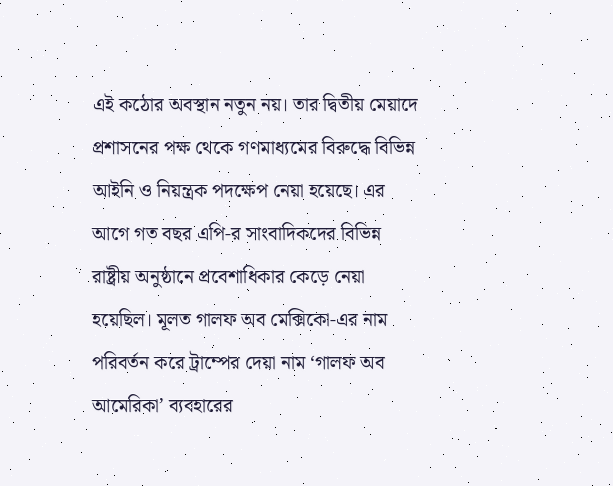এই কঠোর অবস্থান নতুন নয়। তার দ্বিতীয় মেয়াদে প্রশাসনের পক্ষ থেকে গণমাধ্যমের বিরুদ্ধে বিভিন্ন আইনি ও নিয়ন্ত্রক পদক্ষেপ নেয়া হয়েছে। এর আগে গত বছর এপি-র সাংবাদিকদের বিভিন্ন রাষ্ট্রীয় অনুষ্ঠানে প্রবেশাধিকার কেড়ে নেয়া হয়েছিল। মূলত গালফ অব মেক্সিকো-এর নাম পরিবর্তন করে ট্রাম্পের দেয়া নাম ‘গালফ অব আমেরিকা’ ব্যবহারের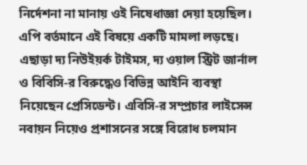নির্দেশনা না মানায় ওই নিষেধাজ্ঞা দেয়া হয়েছিল। এপি বর্তমানে এই বিষয়ে একটি মামলা লড়ছে। এছাড়া দ্য নিউইয়র্ক টাইমস, দ্য ওয়াল স্ট্রিট জার্নাল ও বিবিসি-র বিরুদ্ধেও বিভিন্ন আইনি ব্যবস্থা নিয়েছেন প্রেসিডেন্ট। এবিসি-র সম্প্রচার লাইসেন্স নবায়ন নিয়েও প্রশাসনের সঙ্গে বিরোধ চলমান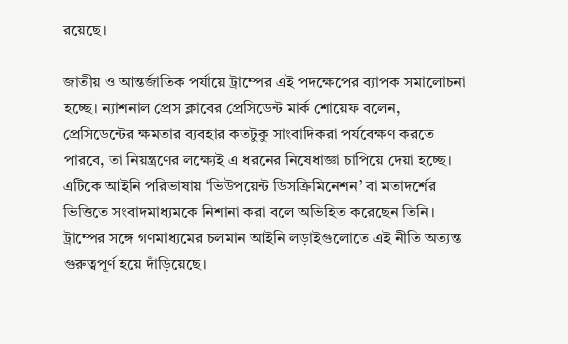রয়েছে।

জাতীয় ও আন্তর্জাতিক পর্যায়ে ট্রাম্পের এই পদক্ষেপের ব্যাপক সমালোচনা হচ্ছে। ন্যাশনাল প্রেস ক্লাবের প্রেসিডেন্ট মার্ক শোয়েফ বলেন, প্রেসিডেন্টের ক্ষমতার ব্যবহার কতটুকু সাংবাদিকরা পর্যবেক্ষণ করতে পারবে, তা নিয়ন্ত্রণের লক্ষ্যেই এ ধরনের নিষেধাজ্ঞা চাপিয়ে দেয়া হচ্ছে। এটিকে আইনি পরিভাষায় ‘ভিউপয়েন্ট ডিসক্রিমিনেশন’ বা মতাদর্শের ভিত্তিতে সংবাদমাধ্যমকে নিশানা করা বলে অভিহিত করেছেন তিনি। ট্রাম্পের সঙ্গে গণমাধ্যমের চলমান আইনি লড়াইগুলোতে এই নীতি অত্যন্ত গুরুত্বপূর্ণ হয়ে দাঁড়িয়েছে।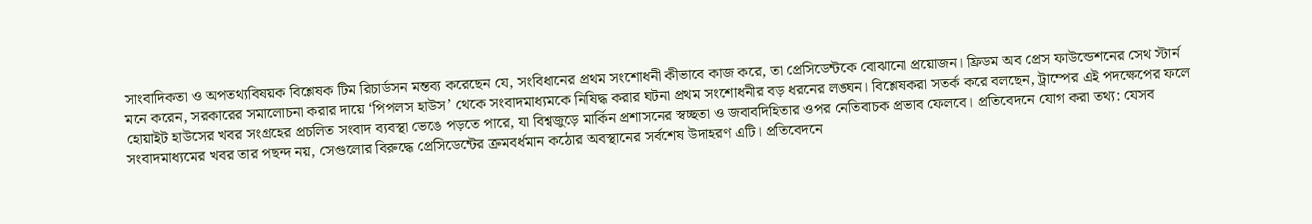সাংবাদিকতা ও অপতথ্যবিষয়ক বিশ্লেষক টিম রিচার্ডসন মন্তব্য করেছেন যে, সংবিধানের প্রথম সংশোধনী কীভাবে কাজ করে, তা প্রেসিডেন্টকে বোঝানো প্রয়োজন। ফ্রিডম অব প্রেস ফাউন্ডেশনের সেথ স্টার্ন মনে করেন, সরকারের সমালোচনা করার দায়ে ‘পিপলস হাউস’ থেকে সংবাদমাধ্যমকে নিষিদ্ধ করার ঘটনা প্রথম সংশোধনীর বড় ধরনের লঙ্ঘন। বিশ্লেষকরা সতর্ক করে বলছেন, ট্রাম্পের এই পদক্ষেপের ফলে হোয়াইট হাউসের খবর সংগ্রহের প্রচলিত সংবাদ ব্যবস্থা ভেঙে পড়তে পারে, যা বিশ্বজুড়ে মার্কিন প্রশাসনের স্বচ্ছতা ও জবাবদিহিতার ওপর নেতিবাচক প্রভাব ফেলবে। প্রতিবেদনে যোগ করা তথ্য: যেসব সংবাদমাধ্যমের খবর তার পছন্দ নয়, সেগুলোর বিরুদ্ধে প্রেসিডেন্টের ক্রমবর্ধমান কঠোর অবস্থানের সর্বশেষ উদাহরণ এটি। প্রতিবেদনে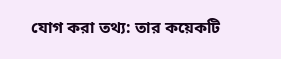যোগ করা তথ্য: তার কয়েকটি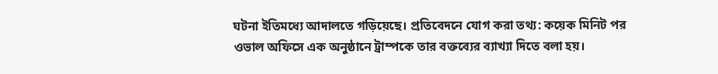ঘটনা ইতিমধ্যে আদালতে গড়িয়েছে। প্রতিবেদনে যোগ করা তথ্য: কয়েক মিনিট পর ওভাল অফিসে এক অনুষ্ঠানে ট্রাম্পকে তার বক্তব্যের ব্যাখ্যা দিতে বলা হয়।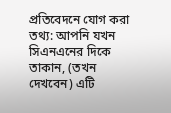প্রতিবেদনে যোগ করা তথ্য: আপনি যখন সিএনএনের দিকে তাকান, (তখন দেখবেন) এটি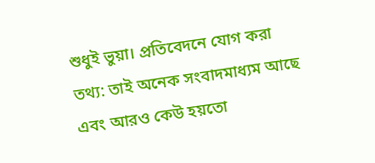শুধুই ভুয়া। প্রতিবেদনে যোগ করা তথ্য: তাই অনেক সংবাদমাধ্যম আছে এবং আরও কেউ হয়তো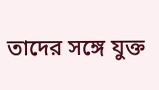তাদের সঙ্গে যুক্ত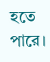হতে পারে।